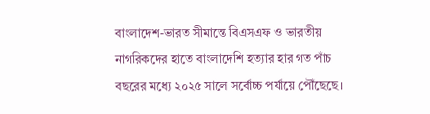বাংলাদেশ-ভারত সীমান্তে বিএসএফ ও ভারতীয় নাগরিকদের হাতে বাংলাদেশি হত্যার হার গত পাঁচ বছরের মধ্যে ২০২৫ সালে সর্বোচ্চ পর্যায়ে পৌঁছেছে।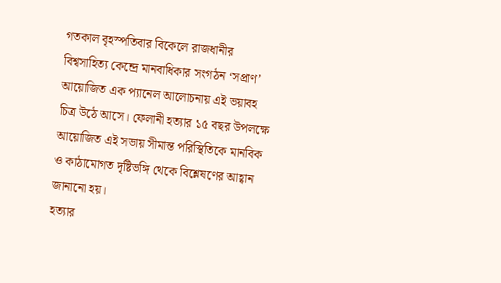গতকাল বৃহস্পতিবার বিকেলে রাজধানীর বিশ্বসাহিত্য কেন্দ্রে মানবাধিকার সংগঠন ‘সপ্রাণ’ আয়োজিত এক প্যানেল আলোচনায় এই ভয়াবহ চিত্র উঠে আসে। ফেলানী হত্যার ১৫ বছর উপলক্ষে আয়োজিত এই সভায় সীমান্ত পরিস্থিতিকে মানবিক ও কাঠামোগত দৃষ্টিভঙ্গি থেকে বিশ্লেষণের আহ্বান জানানো হয়।
হত্যার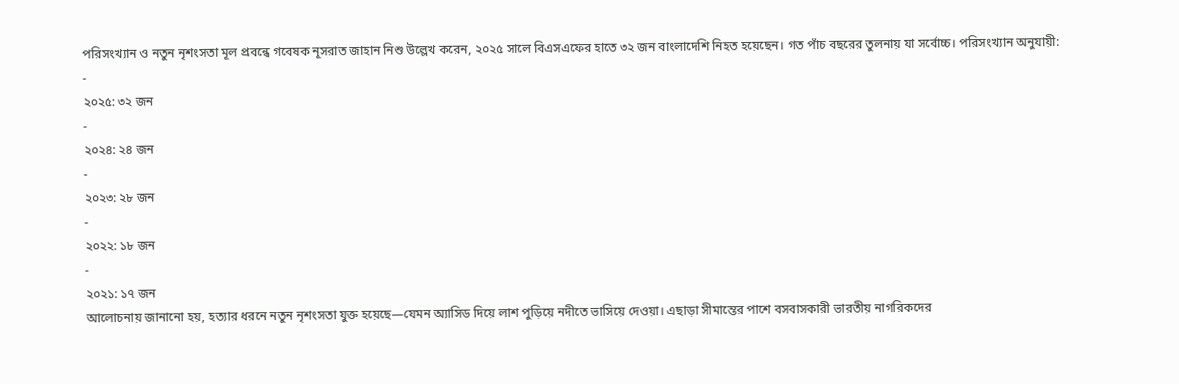পরিসংখ্যান ও নতুন নৃশংসতা মূল প্রবন্ধে গবেষক নূসরাত জাহান নিশু উল্লেখ করেন, ২০২৫ সালে বিএসএফের হাতে ৩২ জন বাংলাদেশি নিহত হয়েছেন। গত পাঁচ বছরের তুলনায় যা সর্বোচ্চ। পরিসংখ্যান অনুযায়ী:
-
২০২৫: ৩২ জন
-
২০২৪: ২৪ জন
-
২০২৩: ২৮ জন
-
২০২২: ১৮ জন
-
২০২১: ১৭ জন
আলোচনায় জানানো হয়, হত্যার ধরনে নতুন নৃশংসতা যুক্ত হয়েছে—যেমন অ্যাসিড দিয়ে লাশ পুড়িয়ে নদীতে ভাসিয়ে দেওয়া। এছাড়া সীমান্তের পাশে বসবাসকারী ভারতীয় নাগরিকদের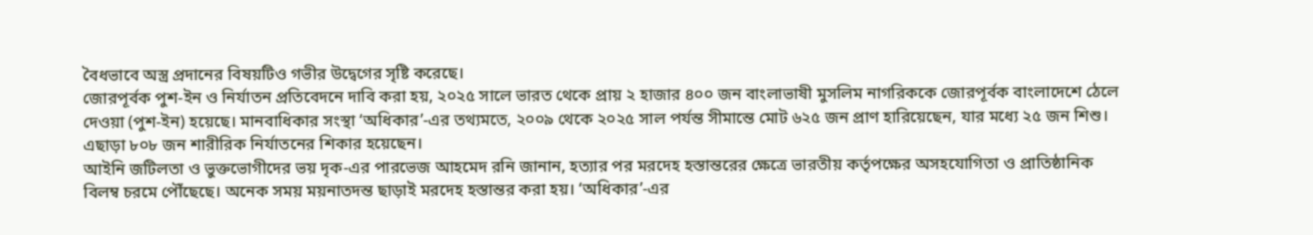বৈধভাবে অস্ত্র প্রদানের বিষয়টিও গভীর উদ্বেগের সৃষ্টি করেছে।
জোরপূর্বক পুশ-ইন ও নির্যাতন প্রতিবেদনে দাবি করা হয়, ২০২৫ সালে ভারত থেকে প্রায় ২ হাজার ৪০০ জন বাংলাভাষী মুসলিম নাগরিককে জোরপূর্বক বাংলাদেশে ঠেলে দেওয়া (পুশ-ইন) হয়েছে। মানবাধিকার সংস্থা ‘অধিকার’-এর তথ্যমতে, ২০০৯ থেকে ২০২৫ সাল পর্যন্ত সীমান্তে মোট ৬২৫ জন প্রাণ হারিয়েছেন, যার মধ্যে ২৫ জন শিশু। এছাড়া ৮০৮ জন শারীরিক নির্যাতনের শিকার হয়েছেন।
আইনি জটিলতা ও ভুক্তভোগীদের ভয় দৃক-এর পারভেজ আহমেদ রনি জানান, হত্যার পর মরদেহ হস্তান্তরের ক্ষেত্রে ভারতীয় কর্তৃপক্ষের অসহযোগিতা ও প্রাতিষ্ঠানিক বিলম্ব চরমে পৌঁছেছে। অনেক সময় ময়নাতদন্ত ছাড়াই মরদেহ হস্তান্তর করা হয়। ‘অধিকার’-এর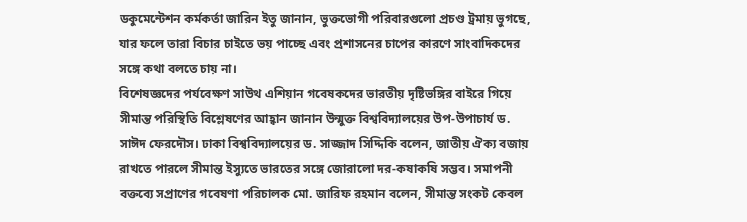ডকুমেন্টেশন কর্মকর্তা জারিন ইতু জানান, ভুক্তভোগী পরিবারগুলো প্রচণ্ড ট্রমায় ভুগছে, যার ফলে তারা বিচার চাইতে ভয় পাচ্ছে এবং প্রশাসনের চাপের কারণে সাংবাদিকদের সঙ্গে কথা বলতে চায় না।
বিশেষজ্ঞদের পর্যবেক্ষণ সাউথ এশিয়ান গবেষকদের ভারতীয় দৃষ্টিভঙ্গির বাইরে গিয়ে সীমান্ত পরিস্থিতি বিশ্লেষণের আহ্বান জানান উন্মুক্ত বিশ্ববিদ্যালয়ের উপ-উপাচার্য ড. সাঈদ ফেরদৌস। ঢাকা বিশ্ববিদ্যালয়ের ড. সাজ্জাদ সিদ্দিকি বলেন, জাতীয় ঐক্য বজায় রাখতে পারলে সীমান্ত ইস্যুতে ভারতের সঙ্গে জোরালো দর-কষাকষি সম্ভব। সমাপনী বক্তব্যে সপ্রাণের গবেষণা পরিচালক মো. জারিফ রহমান বলেন, সীমান্ত সংকট কেবল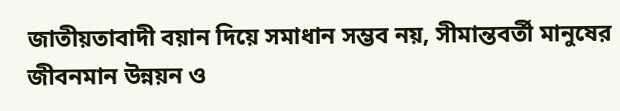জাতীয়তাবাদী বয়ান দিয়ে সমাধান সম্ভব নয়, সীমান্তবর্তী মানুষের জীবনমান উন্নয়ন ও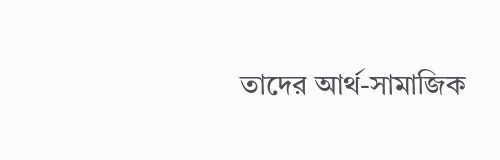তাদের আর্থ-সামাজিক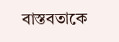বাস্তবতাকে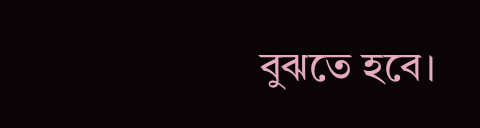বুঝতে হবে।